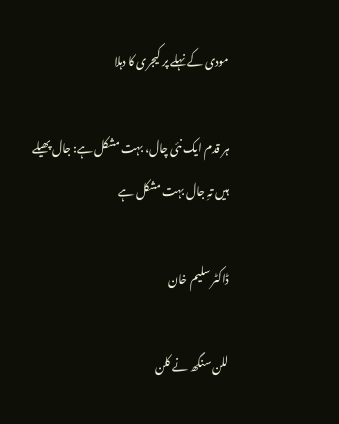مودی کے نہلے پر کیجری کا دہلا

ہر قدم ایک نئی چال، بہت مشکل ہے: جال پھیلے ہیں تہِ جال بہت مشکل ہے

ڈاکٹر سلیم خان

للن سنگھ نے کلن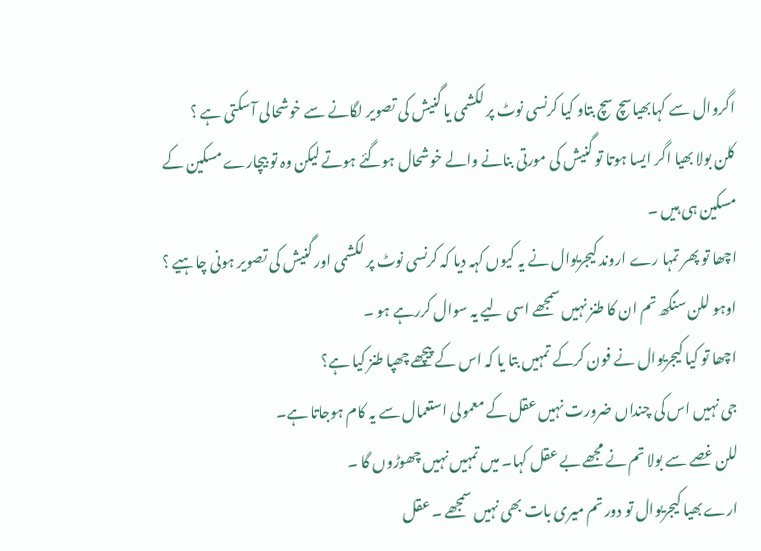اگروال سے کہابھیاسچ سچ بتاو کیا کرنسی نوٹ پر لکشمی یا گنیش کی تصویر لگانے سے خوشحالی آسکتی ہے ؟
کلن بولا بھیا اگر ایسا ہوتا تو گنیش کی مورتی بنانے والے خوشحال ہوگئے ہوتے لیکن وہ تو بیچارے مسکین کے مسکین ہی ہیں ۔
اچھا تو پھر تمہا رے اروند کیجریوال نے یہ کیوں کہہ دیا کہ کرنسی نوٹ پر لکشمی اور گنیش کی تصویر ہونی چاہیے ؟
اوہو للن سنگھ تم ان کا طنز نہیں سمجھے اسی لیے یہ سوال کررہے ہو ۔
اچھا تو کیا کیجریوال نے فون کرکے تمہیں بتا یا کہ اس کے پیچھے چھپا طنز کیا ہے؟
جی نہیں اس کی چنداں ضرورت نہیں عقل کے معمولی استعمال سے یہ کام ہوجاتا ہے۔
للن غصے سے بولا تم نے مجھے بے عقل کہا۔ میں تمہیں نہیں چھوڑوں گا ۔
ارے بھیا کیجریوال تو دور تم میری بات بھی نہیں سمجھے ۔ عقل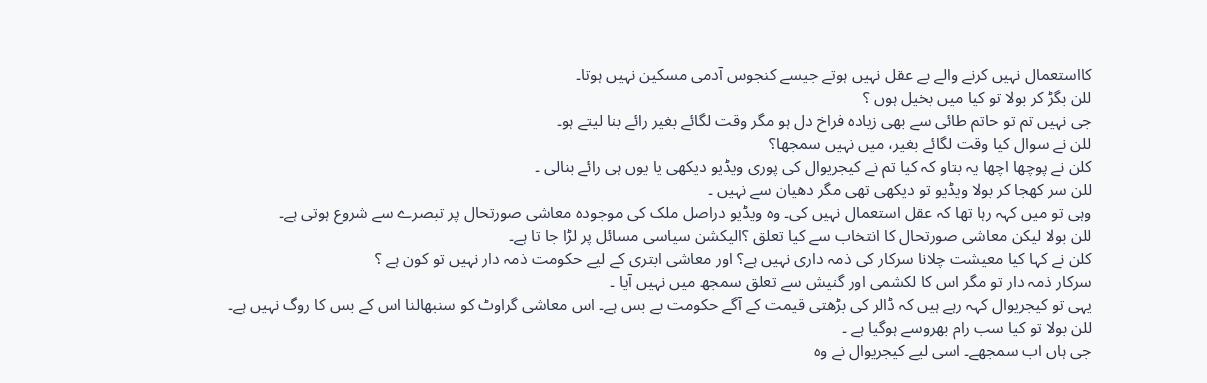کااستعمال نہیں کرنے والے بے عقل نہیں ہوتے جیسے کنجوس آدمی مسکین نہیں ہوتا۔
للن بگڑ کر بولا تو کیا میں بخیل ہوں ؟
جی نہیں تم تو حاتم طائی سے بھی زیادہ فراخ دل ہو مگر وقت لگائے بغیر رائے بنا لیتے ہو۔
للن نے سوال کیا وقت لگائے بغیر، میں نہیں سمجھا؟
کلن نے پوچھا اچھا یہ بتاو کہ کیا تم نے کیجریوال کی پوری ویڈیو دیکھی یا یوں ہی رائے بنالی ۔
للن سر کھجا کر بولا ویڈیو تو دیکھی تھی مگر دھیان سے نہیں ۔
وہی تو میں کہہ رہا تھا کہ عقل استعمال نہیں کی۔ وہ ویڈیو دراصل ملک کی موجودہ معاشی صورتحال پر تبصرے سے شروع ہوتی ہے۔
للن بولا لیکن معاشی صورتحال کا انتخاب سے کیا تعلق ؟الیکشن سیاسی مسائل پر لڑا جا تا ہے۔
کلن نے کہا کیا معیشت چلانا سرکار کی ذمہ داری نہیں ہے؟ اور معاشی ابتری کے لیے حکومت ذمہ دار نہیں تو کون ہے ؟
سرکار ذمہ دار تو مگر اس کا لکشمی اور گنیش سے تعلق سمجھ میں نہیں آیا ۔
یہی تو کیجریوال کہہ رہے ہیں کہ ڈالر کی بڑھتی قیمت کے آگے حکومت بے بس ہے۔ اس معاشی گراوٹ کو سنبھالنا اس کے بس کا روگ نہیں ہے۔
للن بولا تو کیا سب رام بھروسے ہوگیا ہے ۔
جی ہاں اب سمجھے۔ اسی لیے کیجریوال نے وہ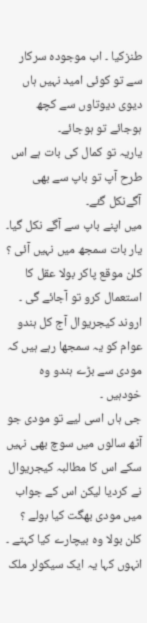طنزکیا ۔ اب موجودہ سرکار سے تو کوئی امید نہیں ہاں دیوی دیوتاوں سے کچھ ہوجائے تو ہوجائے۔
یاریہ تو کمال کی بات ہے اس طرح آپ تو باپ سے بھی آگےنکل گئے۔
میں اپنے باپ سے آگے نکل گیا۔ یار بات سمجھ میں نہیں آئی ؟
کلن موقع پاکر بولا عقل کا استعمال کرو تو آجائے گی ۔ اروند کیجریوال آج کل ہندو عوام کو یہ سمجھا رہے ہیں کہ مودی سے بڑے ہندو وہ خودہیں ۔
جی ہاں اسی لیے تو مودی جو آٹھ سالوں میں سوچ بھی نہیں سکے اس کا مطالبہ کیجریوال نے کردیا لیکن اس کے جواب میں مودی بھگت کیا بولے ؟
کلن بولا وہ بیچارے کیا کہتے ۔ انہوں کہا یہ ایک سیکولر ملک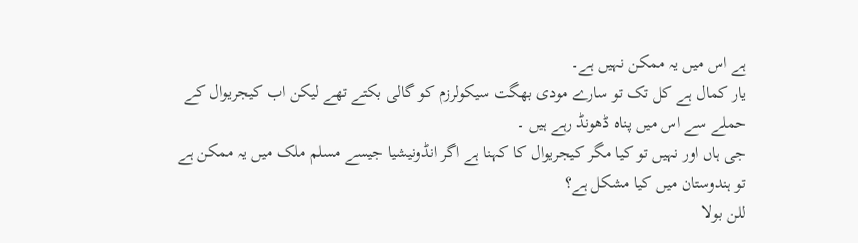ہے اس میں یہ ممکن نہیں ہے۔
یار کمال ہے کل تک تو سارے مودی بھگت سیکولرزم کو گالی بکتے تھے لیکن اب کیجریوال کے حملے سے اس میں پناہ ڈھونڈ رہے ہیں ۔
جی ہاں اور نہیں تو کیا مگر کیجریوال کا کہنا ہے اگر انڈونیشیا جیسے مسلم ملک میں یہ ممکن ہے تو ہندوستان میں کیا مشکل ہے؟
للن بولا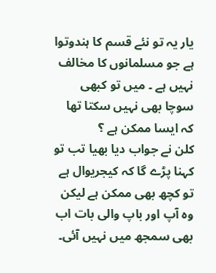یار یہ تو نئے قسم کا ہندوتوا ہے جو مسلمانوں کا مخالف نہیں ہے ۔ میں تو کبھی سوچا بھی نہیں سکتا تھا کہ ایسا ممکن ہے ؟
کلن نے جواب دیا بھیا تب تو کہنا پڑے گا کہ کیجریوال ہے تو کچھ بھی ممکن ہے لیکن وہ آپ اور باپ والی بات اب بھی سمجھ میں نہیں آئی۔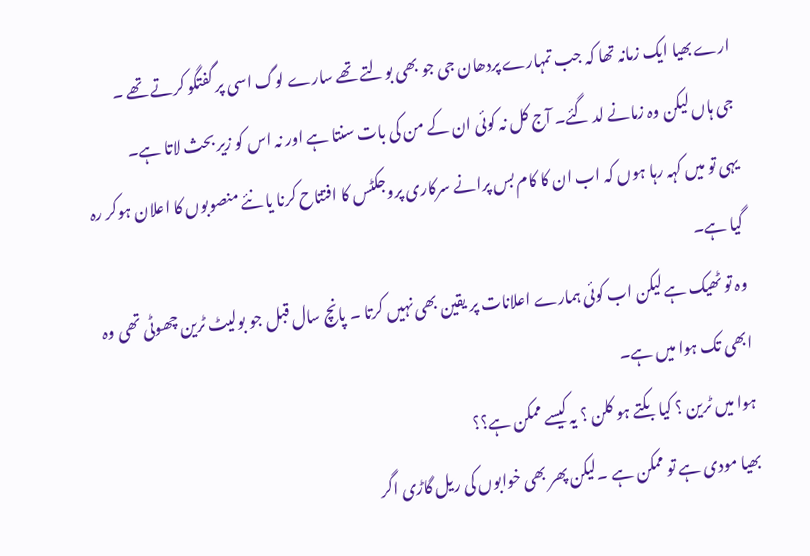ارے بھیا ایک زمانہ تھا کہ جب تمہارے پردھان جی جو بھی بولتے تھے سارے لوگ اسی پر گفتگو کرتے تھے ۔
جی ہاں لیکن وہ زمانے لد گئے۔ آج کل نہ کوئی ان کے من کی بات سنتا ہے اور نہ اس کو زیر بحث لاتا ہے۔
یہی تو میں کہہ رہا ہوں کہ اب ان کا کام بس پرانے سرکاری پروجکٹس کا افتتاح کرنا یا نئے منصوبوں کا اعلان ہوکر رہ گیا ہے۔
وہ تو ٹھیک ہے لیکن اب کوئی ہمارے اعلانات پر یقین بھی نہیں کرتا ۔ پانچ سال قبل جو بولیٹ ٹرین چھوٹی تھی وہ ابھی تک ہوا میں ہے۔
ہوا میں ٹرین ؟ کیا بکتے ہو کلن ؟ یہ کیسے ممکن ہے؟؟
بھیا مودی ہے تو ممکن ہے ۔لیکن پھر بھی خوابوں کی ریل گاڑی اگر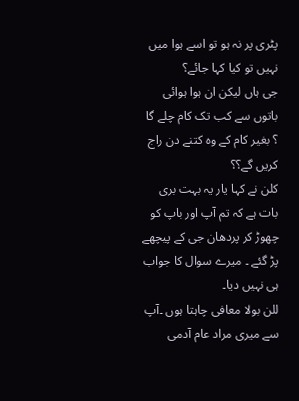پٹری پر نہ ہو تو اسے ہوا میں نہیں تو کیا کہا جائے؟
جی ہاں لیکن ان ہوا ہوائی باتوں سے کب تک کام چلے گا ؟ بغیر کام کے وہ کتنے دن راج کریں گے؟؟
کلن نے کہا یار یہ بہت بری بات ہے کہ تم آپ اور باپ کو چھوڑ کر پردھان جی کے پیچھے پڑ گئے ۔ میرے سوال کا جواب ہی نہیں دیا۔
للن بولا معافی چاہتا ہوں ۔آپ سے میری مراد عام آدمی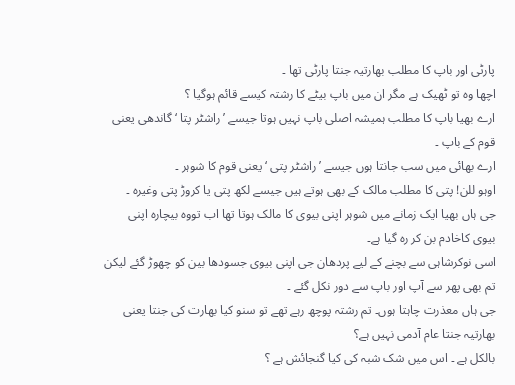پارٹی اور باپ کا مطلب بھارتیہ جنتا پارٹی تھا ۔
اچھا وہ تو ٹھیک ہے مگر ان میں باپ بیٹے کا رشتہ کیسے قائم ہوگیا ؟
ارے بھیا باپ کا مطلب ہمیشہ اصلی باپ نہیں ہوتا جیسے ’راشٹر پتا ‘ گاندھی یعنی قوم کے باپ ۔
ارے بھائی میں سب جانتا ہوں جیسے ’راشٹر پتی ‘ یعنی قوم کا شوہر ۔
اوہو للن! پتی کا مطلب مالک کے بھی ہوتے ہیں جیسے لکھ پتی یا کروڑ پتی وغیرہ ۔
جی ہاں بھیا ایک زمانے میں شوہر اپنی بیوی کا مالک ہوتا تھا اب تووہ بیچارہ اپنی بیوی کاخادم بن کر رہ گیا ہے۔
اسی نوکرشاہی سے بچنے کے لیے پردھان جی اپنی بیوی جسودھا بین کو چھوڑ گئے لیکن تم بھی پھر سے آپ اور باپ سے دور نکل گئے ۔
جی ہاں معذرت چاہتا ہوں۔ تم رشتہ پوچھ رہے تھے تو سنو کیا بھارت کی جنتا یعنی بھارتیہ جنتا عام آدمی نہیں ہے؟
بالکل ہے ۔ اس میں شک شبہ کی کیا گنجائش ہے ؟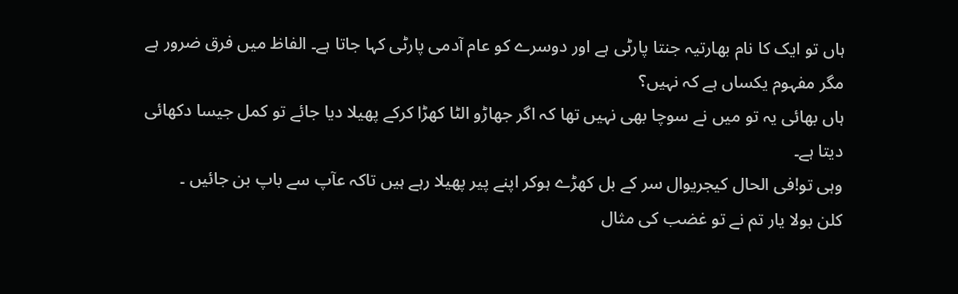ہاں تو ایک کا نام بھارتیہ جنتا پارٹی ہے اور دوسرے کو عام آدمی پارٹی کہا جاتا ہے۔ الفاظ میں فرق ضرور ہے مگر مفہوم یکساں ہے کہ نہیں؟
ہاں بھائی یہ تو میں نے سوچا بھی نہیں تھا کہ اگر جھاڑو الٹا کھڑا کرکے پھیلا دیا جائے تو کمل جیسا دکھائی دیتا ہے۔
وہی تو!فی الحال کیجریوال سر کے بل کھڑے ہوکر اپنے پیر پھیلا رہے ہیں تاکہ عآپ سے باپ بن جائیں ۔
کلن بولا یار تم نے تو غضب کی مثال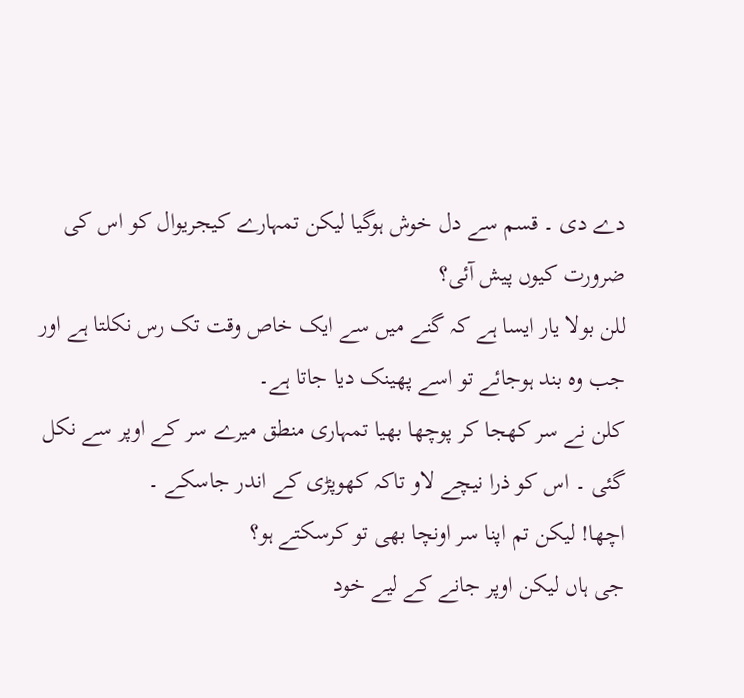دے دی ۔ قسم سے دل خوش ہوگیا لیکن تمہارے کیجریوال کو اس کی ضرورت کیوں پیش آئی؟
للن بولا یار ایسا ہے کہ گنے میں سے ایک خاص وقت تک رس نکلتا ہے اور جب وہ بند ہوجائے تو اسے پھینک دیا جاتا ہے۔
کلن نے سر کھجا کر پوچھا بھیا تمہاری منطق میرے سر کے اوپر سے نکل گئی ۔ اس کو ذرا نیچے لاو تاکہ کھوپڑی کے اندر جاسکے ۔
اچھا! لیکن تم اپنا سر اونچا بھی تو کرسکتے ہو؟
جی ہاں لیکن اوپر جانے کے لیے خود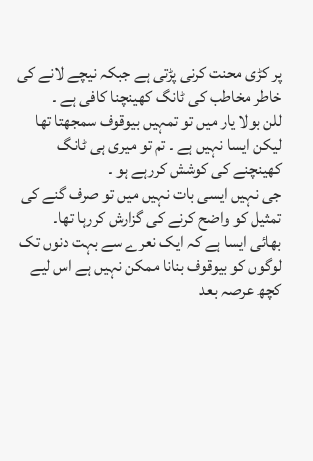پر کڑی محنت کرنی پڑتی ہے جبکہ نیچے لانے کی خاطر مخاطب کی ٹانگ کھینچنا کافی ہے ۔
للن بولا یار میں تو تمہیں بیوقوف سمجھتا تھا لیکن ایسا نہیں ہے ۔ تم تو میری ہی ٹانگ کھینچنے کی کوشش کررہے ہو ۔
جی نہیں ایسی بات نہیں میں تو صرف گنے کی تمثیل کو واضح کرنے کی گزارش کررہا تھا۔
بھائی ایسا ہے کہ ایک نعرے سے بہت دنوں تک لوگوں کو بیوقوف بنانا ممکن نہیں ہے اس لیے کچھ عرصہ بعد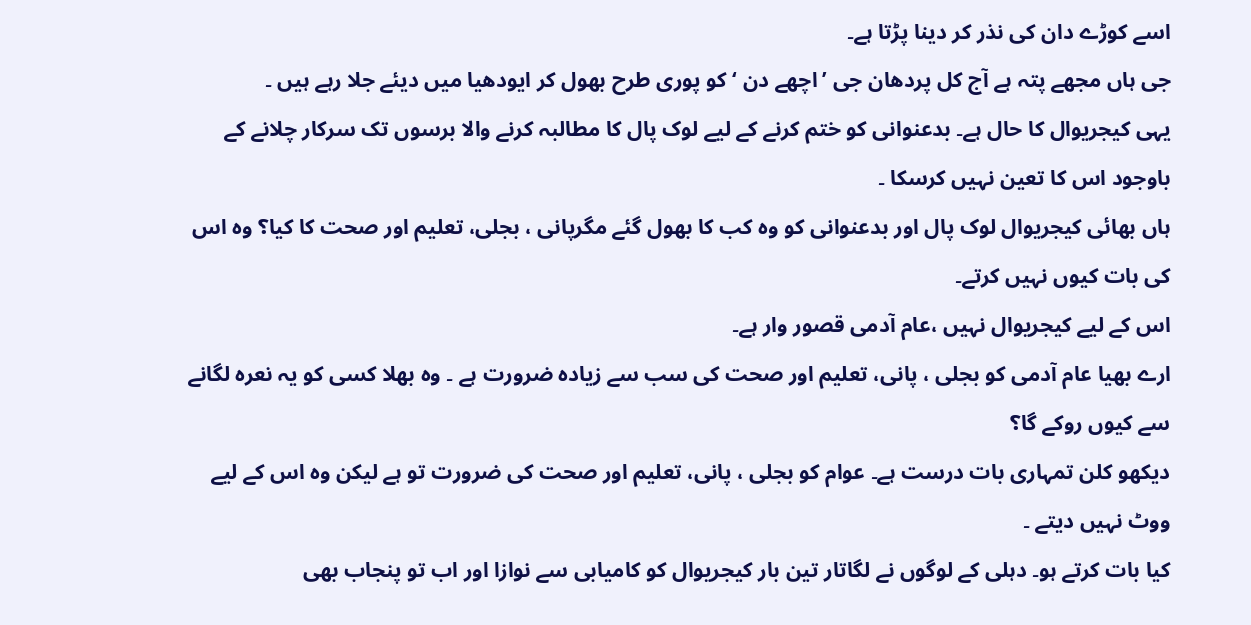اسے کوڑے دان کی نذر کر دینا پڑتا ہے۔
جی ہاں مجھے پتہ ہے آج کل پردھان جی ’اچھے دن ‘ کو پوری طرح بھول کر ایودھیا میں دیئے جلا رہے ہیں ۔
یہی کیجریوال کا حال ہے۔ بدعنوانی کو ختم کرنے کے لیے لوک پال کا مطالبہ کرنے والا برسوں تک سرکار چلانے کے باوجود اس کا تعین نہیں کرسکا ۔
ہاں بھائی کیجریوال لوک پال اور بدعنوانی کو وہ کب کا بھول گئے مگرپانی ، بجلی، تعلیم اور صحت کا کیا؟ وہ اس کی بات کیوں نہیں کرتے۔
اس کے لیے کیجریوال نہیں ،عام آدمی قصور وار ہے۔
ارے بھیا عام آدمی کو بجلی ، پانی، تعلیم اور صحت کی سب سے زیادہ ضرورت ہے ۔ وہ بھلا کسی کو یہ نعرہ لگانے سے کیوں روکے گا؟
دیکھو کلن تمہاری بات درست ہے۔ عوام کو بجلی ، پانی، تعلیم اور صحت کی ضرورت تو ہے لیکن وہ اس کے لیے ووٹ نہیں دیتے ۔
کیا بات کرتے ہو۔ دہلی کے لوگوں نے لگاتار تین بار کیجریوال کو کامیابی سے نوازا اور اب تو پنجاب بھی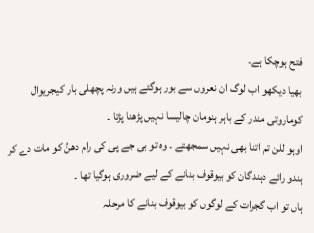فتح ہوچکا ہے۔
بھیا دیکھو اب لوگ ان نعروں سے بور ہوگئے ہیں ورنہ پچھلی بار کیجریوال کوماروتی مندر کے باہر ہنومان چالیسا نہیں پڑھنا پڑتا ۔
اوہو للن تم اتنا بھی نہیں سمجھتے ۔ وہ تو بی جے پی کی رام دھنُ کو مات دے کر ہندو رائے دہندگان کو بیوقوف بنانے کے لیے ضروری ہوگیا تھا ۔
ہاں تو اب گجرات کے لوگوں کو بیوقوف بنانے کا مرحلہ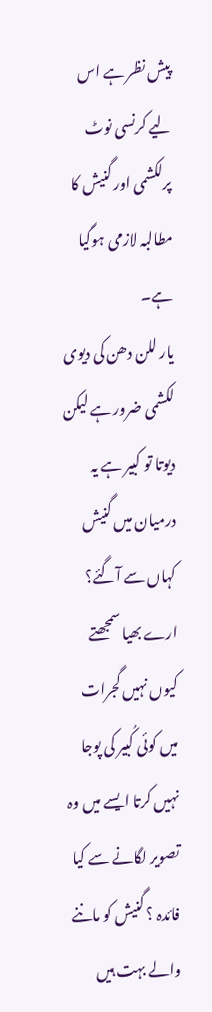پیش نظر ہے اس لیے کرنسی نوٹ پرلکشمی اور گنیش کا مطالبہ لازمی ہوگیا ہے۔
یار للن دھن کی دیوی لکشمی ضرور ہے لیکن دیوتا تو کبیر ہے یہ درمیان میں گنیش کہاں سے آگئے؟
ارے بھیا سمجھتے کیوں نہیں گجرات میں کوئی کُبیر کی پوجا نہیں کرتا ایسے میں وہ تصویر لگانے سے کیا فائدہ ؟ گنیش کو ماننے والے بہت ہیں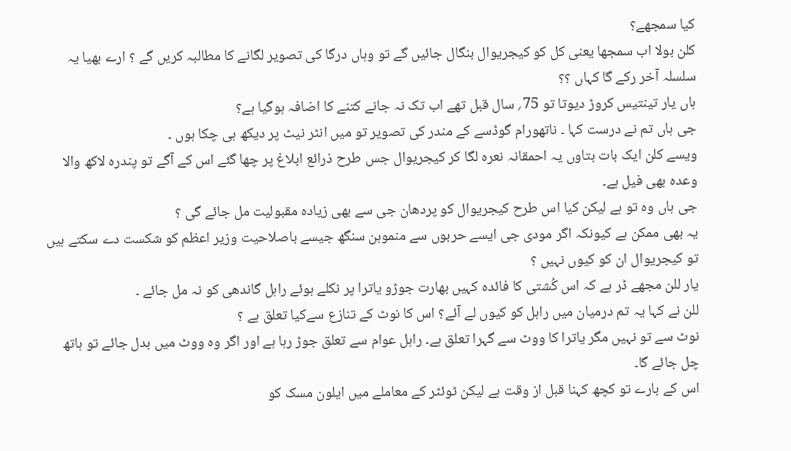کیا سمجھے؟
کلن بولا اب سمجھا یعنی کل کو کیجریوال بنگال جائیں گے تو وہاں درگا کی تصویر لگانے کا مطالبہ کریں گے ؟ ارے بھیا یہ سلسلہ آخر رکے گا کہاں ؟؟
ہاں یار تینتیس کروڑ دیوتا تو 75؍ سال قبل تھے اب تک نہ جانے کتنے کا اضافہ ہوگیا ہے؟
جی ہاں تم نے درست کہا ۔ ناتھورام گوڈسے کے مندر کی تصویر تو میں انٹر نیٹ پر دیکھ ہی چکا ہوں ۔
ویسے کلن ایک بات بتاوں یہ احمقانہ نعرہ لگا کر کیجریوال جس طرح ذرائع ابلاغ پر چھا گئے اس کے آگے تو پندرہ لاکھ والا وعدہ بھی فیل ہے۔
جی ہاں وہ تو ہے لیکن کیا اس طرح کیجریوال کو پردھان جی سے بھی زیادہ مقبولیت مل جائے گی ؟
یہ بھی ممکن ہے کیونکہ اگر مودی جی ایسے حربوں سے منموہن سنگھ جیسے باصلاحیت وزیر اعظم کو شکست دے سکتے ہیں تو کیجریوال ان کو کیوں نہیں ؟
یار للن مجھے ڈر ہے کہ اس کُشتی کا فائدہ کہیں بھارت جوڑو یاترا پر نکلے ہوئے راہل گاندھی کو نہ مل جائے ۔
للن نے کہا یہ تم درمیان میں راہل کو کیوں لے آئے؟ اس کا نوٹ کے تنازع سےکیا تعلق ہے ؟
نوٹ سے تو نہیں مگر یاترا کا ووٹ سے گہرا تعلق ہے۔ راہل عوام سے تعلق جوڑ رہا ہے اور اگر وہ ووٹ میں بدل جائے تو ہاتھ چل جائے گا۔
اس کے بارے تو کچھ کہنا قبل از وقت ہے لیکن ٹوئٹر کے معاملے میں ایلون مسک کو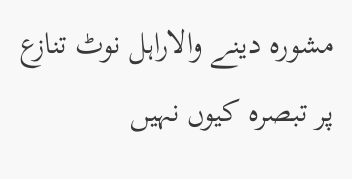مشورہ دینے والاراہل نوٹ تنازع پر تبصرہ کیوں نہیں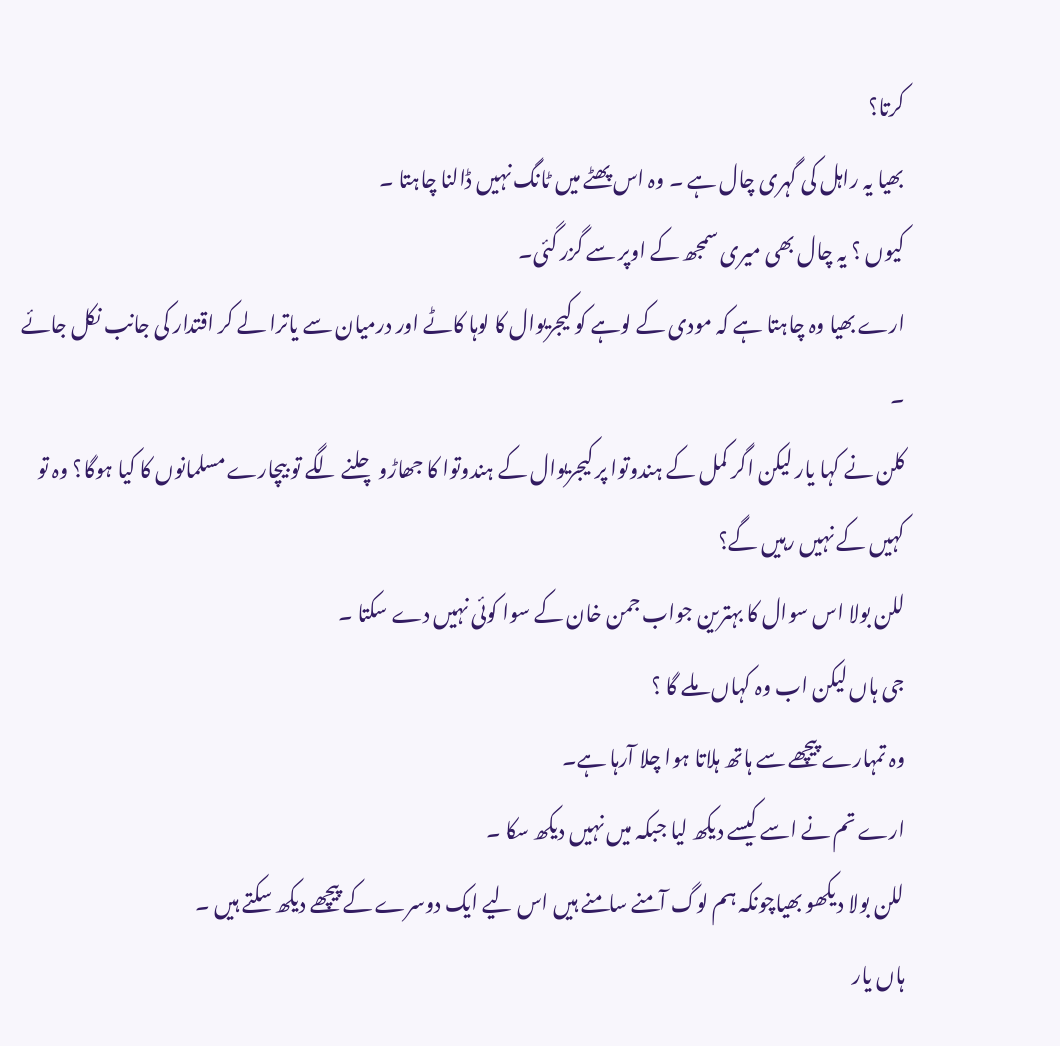کرتا؟
بھیا یہ راہل کی گہری چال ہے ۔ وہ اس پھٹے میں ٹانگ نہیں ڈالنا چاہتا ۔
کیوں ؟ یہ چال بھی میری سمجھ کے اوپر سے گزر گئی۔
ارے بھیا وہ چاہتا ہے کہ مودی کے لوہے کو کیجریوال کا لوہا کاٹے اور درمیان سے یاترا لے کر اقتدار کی جانب نکل جائے ۔
کلن نے کہا یار لیکن اگر کمل کے ہندوتوا پر کیجریوال کے ہندوتوا کا جھاڑو چلنے لگے تو بیچارے مسلمانوں کا کیا ہوگا؟ وہ تو کہیں کے نہیں رہیں گے؟
للن بولا اس سوال کا بہترین جواب جمن خان کے سوا کوئی نہیں دے سکتا ۔
جی ہاں لیکن اب وہ کہاں ملے گا ؟
وہ تمہارے پیچھے سے ہاتھ ہلاتا ہوا چلا آرہا ہے۔
ارے تم نے اسے کیسے دیکھ لیا جبکہ میں نہیں دیکھ سکا ۔
للن بولا دیکھو بھیاچونکہ ہم لوگ آمنے سامنے ہیں اس لیے ایک دوسرے کے پیچھے دیکھ سکتے ہیں ۔
ہاں یار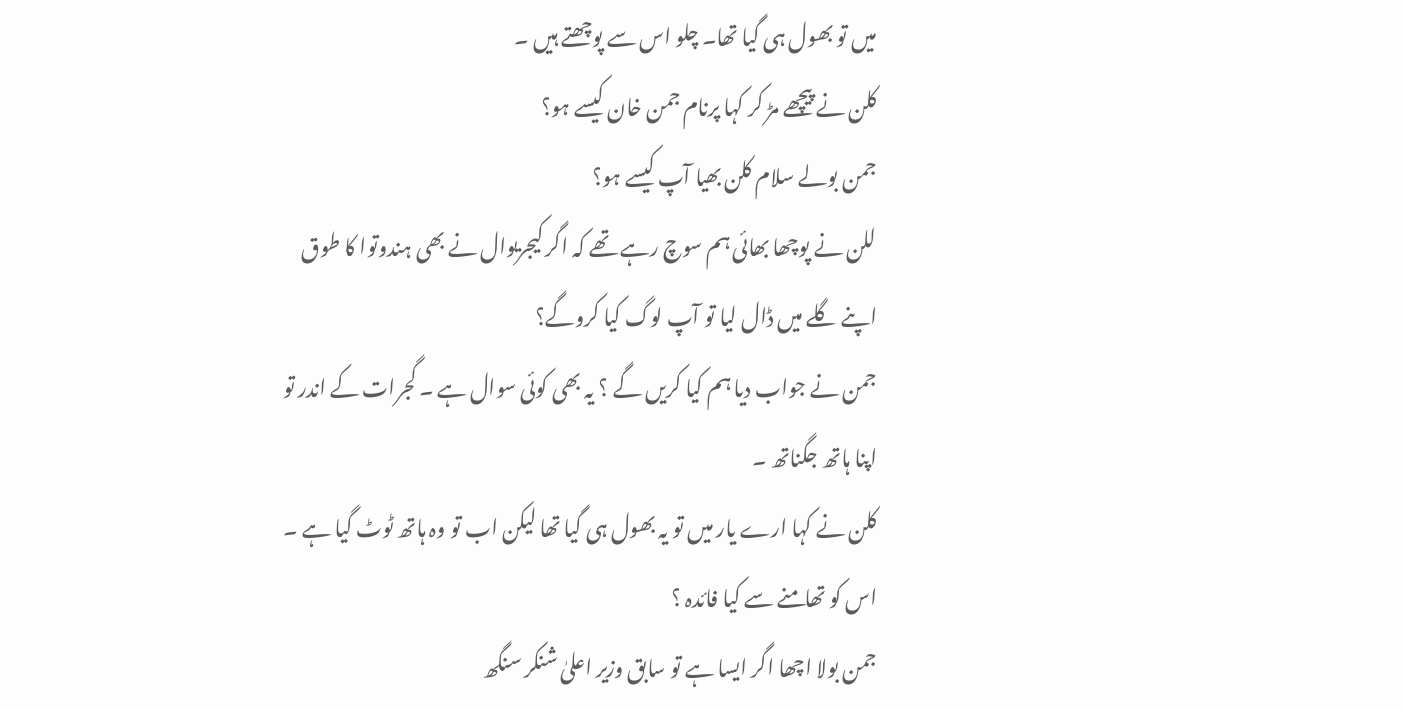میں تو بھول ہی گیا تھا۔ چلو اس سے پوچھتے ہیں ۔
کلن نے پیچھے مڑ کر کہا پرنام جمن خان کیسے ہو؟
جمن بولے سلام کلن بھیا آپ کیسے ہو؟
للن نے پوچھا بھائی ہم سوچ رہے تھے کہ اگر کیجریوال نے بھی ہندوتوا کا طوق اپنے گلے میں ڈال لیا تو آپ لوگ کیا کروگے؟
جمن نے جواب دیا ہم کیا کریں گے ؟ یہ بھی کوئی سوال ہے ۔ گجرات کے اندر تو اپنا ہاتھ جگناتھ ۔
کلن نے کہا ارے یار میں تو یہ بھول ہی گیا تھا لیکن اب تو وہ ہاتھ ٹوٹ گیا ہے ۔ اس کو تھامنے سے کیا فائدہ ؟
جمن بولا اچھا اگر ایسا ہے تو سابق وزیر اعلیٰ شنکر سنگھ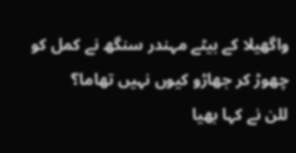واگھیلا کے بیٹے مہندر سنگھ نے کمل کو چھوڑ کر جھاڑو کیوں نہیں تھاما؟
للن نے کہا بھیا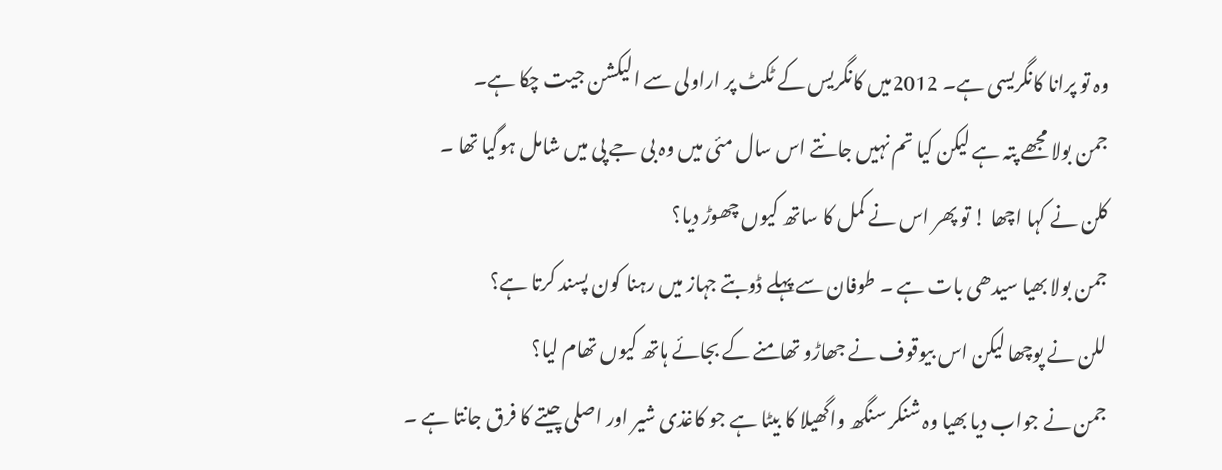وہ تو پرانا کانگریسی ہے۔ 2012میں کانگریس کے ٹکٹ پر اراولی سے الیکشن جیت چکا ہے۔
جمن بولا مجھے پتہ ہے لیکن کیا تم نہیں جانتے اس سال مئی میں وہ بی جے پی میں شامل ہوگیا تھا ۔
کلن نے کہا اچھا ! تو پھر اس نے کمل کا ساتھ کیوں چھوڑ دیا؟
جمن بولا بھیا سیدھی بات ہے ۔ طوفان سے پہلے ڈوبتے جہاز میں رہنا کون پسند کرتا ہے؟
للن نے پوچھا لیکن اس بیوقوف نے جھاڑو تھامنے کے بجائے ہاتھ کیوں تھام لیا؟
جمن نے جواب دیا بھیا وہ شنکر سنگھ واگھیلا کا بیٹا ہے جو کاغذی شیر اور اصلی چیتے کا فرق جانتا ہے ۔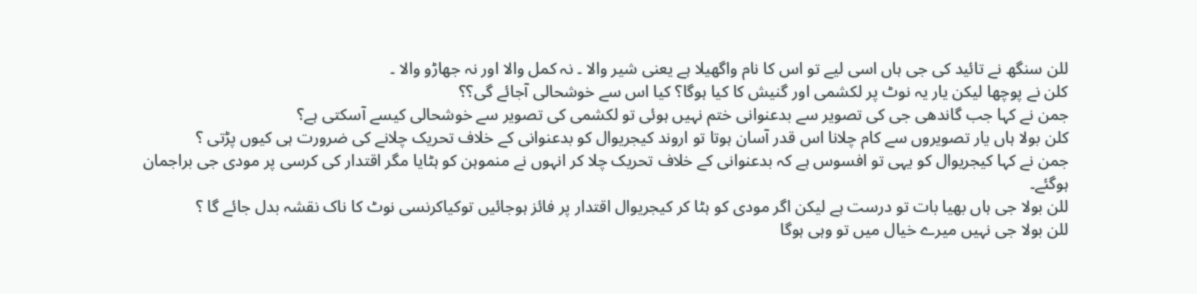للن سنگھ نے تائید کی جی ہاں اسی لیے تو اس کا نام واگھیلا ہے یعنی شیر والا ۔ نہ کمل والا اور نہ جھاڑو والا ۔
کلن نے پوچھا لیکن یار یہ نوٹ پر لکشمی اور گنیش کا کیا ہوگا؟ کیا اس سے خوشحالی آجائے گی؟؟
جمن نے کہا جب گاندھی جی کی تصویر سے بدعنوانی ختم نہیں ہوئی تو لکشمی کی تصویر سے خوشحالی کیسے آسکتی ہے؟
کلن بولا ہاں یار تصویروں سے کام چلانا اس قدر آسان ہوتا تو اروند کیجریوال کو بدعنوانی کے خلاف تحریک چلانے کی ضرورت ہی کیوں پڑتی ؟
جمن نے کہا کیجریوال کو یہی تو افسوس ہے کہ بدعنوانی کے خلاف تحریک چلا کر انہوں نے منموہن کو ہٹایا مگر اقتدار کی کرسی پر مودی جی براجمان ہوگئے۔
للن بولا جی ہاں بھیا بات تو درست ہے لیکن اگر مودی کو ہٹا کر کیجریوال اقتدار پر فائز ہوجائیں توکیاکرنسی نوٹ کا ناک نقشہ بدل جائے گا ؟
للن بولا جی نہیں میرے خیال میں تو وہی ہوگا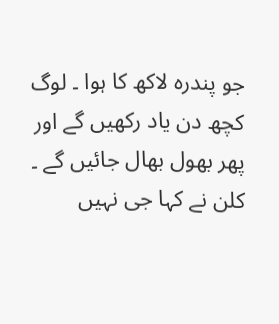جو پندرہ لاکھ کا ہوا ۔ لوگ کچھ دن یاد رکھیں گے اور پھر بھول بھال جائیں گے ۔
کلن نے کہا جی نہیں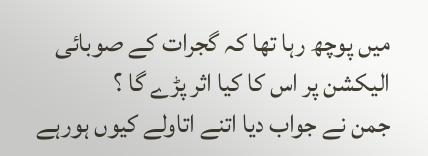میں پوچھ رہا تھا کہ گجرات کے صوبائی الیکشن پر اس کا کیا اثر پڑے گا ؟
جمن نے جواب دیا اتنے اتاولے کیوں ہورہے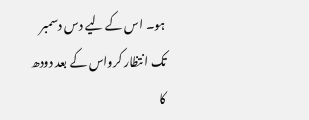ہو۔ اس کے لیے دس دسمبر تک انتظار کرواس کے بعد دودھ کا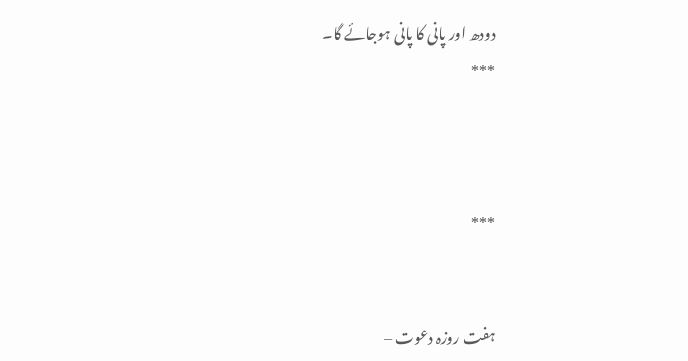دودھ اور پانی کا پانی ہوجائے گا۔
***



***


ہفت روزہ دعوت –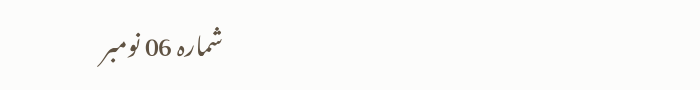شمارہ 06 نومبر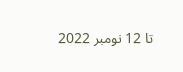تا 12 نومبر 2022